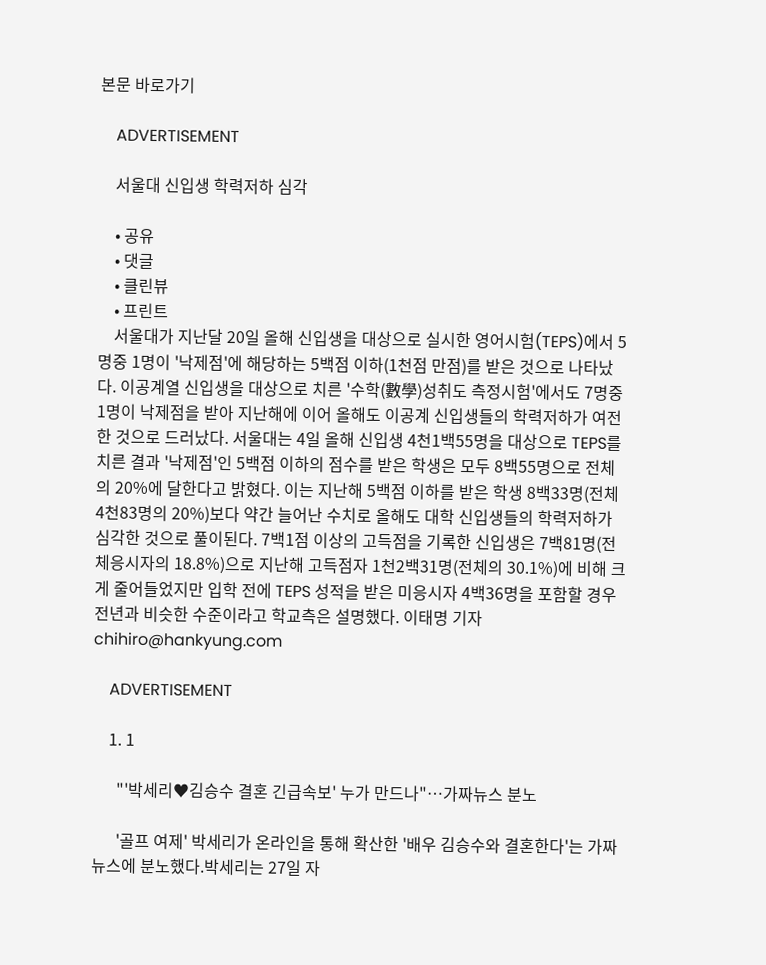본문 바로가기

    ADVERTISEMENT

    서울대 신입생 학력저하 심각

    • 공유
    • 댓글
    • 클린뷰
    • 프린트
    서울대가 지난달 20일 올해 신입생을 대상으로 실시한 영어시험(TEPS)에서 5명중 1명이 '낙제점'에 해당하는 5백점 이하(1천점 만점)를 받은 것으로 나타났다. 이공계열 신입생을 대상으로 치른 '수학(數學)성취도 측정시험'에서도 7명중 1명이 낙제점을 받아 지난해에 이어 올해도 이공계 신입생들의 학력저하가 여전한 것으로 드러났다. 서울대는 4일 올해 신입생 4천1백55명을 대상으로 TEPS를 치른 결과 '낙제점'인 5백점 이하의 점수를 받은 학생은 모두 8백55명으로 전체의 20%에 달한다고 밝혔다. 이는 지난해 5백점 이하를 받은 학생 8백33명(전체 4천83명의 20%)보다 약간 늘어난 수치로 올해도 대학 신입생들의 학력저하가 심각한 것으로 풀이된다. 7백1점 이상의 고득점을 기록한 신입생은 7백81명(전체응시자의 18.8%)으로 지난해 고득점자 1천2백31명(전체의 30.1%)에 비해 크게 줄어들었지만 입학 전에 TEPS 성적을 받은 미응시자 4백36명을 포함할 경우 전년과 비슷한 수준이라고 학교측은 설명했다. 이태명 기자 chihiro@hankyung.com

    ADVERTISEMENT

    1. 1

      "'박세리♥김승수 결혼 긴급속보' 누가 만드나"…가짜뉴스 분노

      '골프 여제' 박세리가 온라인을 통해 확산한 '배우 김승수와 결혼한다'는 가짜뉴스에 분노했다.박세리는 27일 자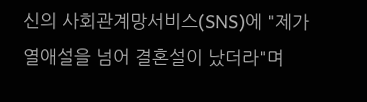신의 사회관계망서비스(SNS)에 "제가 열애설을 넘어 결혼설이 났더라"며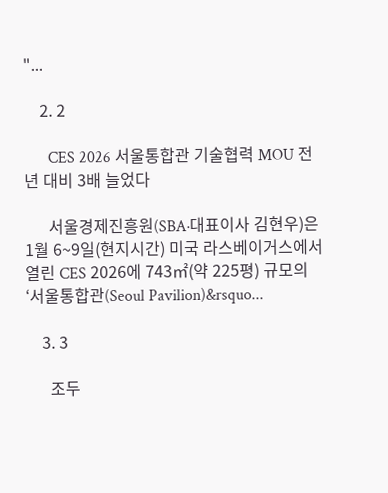"...

    2. 2

      CES 2026 서울통합관 기술협력 MOU 전년 대비 3배 늘었다

      서울경제진흥원(SBA·대표이사 김현우)은 1월 6~9일(현지시간) 미국 라스베이거스에서 열린 CES 2026에 743㎡(약 225평) 규모의 ‘서울통합관(Seoul Pavilion)&rsquo...

    3. 3

      조두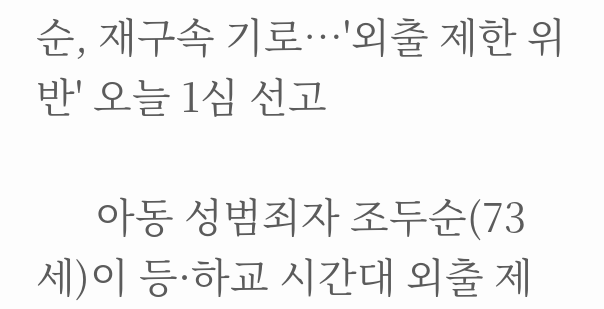순, 재구속 기로…'외출 제한 위반' 오늘 1심 선고

      아동 성범죄자 조두순(73세)이 등·하교 시간대 외출 제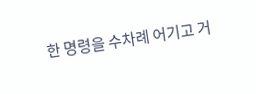한 명령을 수차례 어기고 거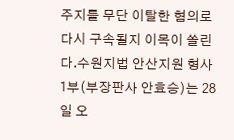주지를 무단 이탈한 혐의로 다시 구속될지 이목이 쏠린다.수원지법 안산지원 형사1부(부장판사 안효승)는 28일 오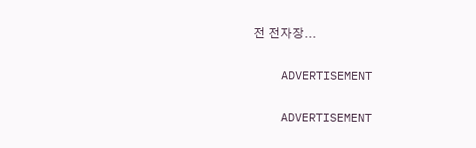전 전자장...

    ADVERTISEMENT

    ADVERTISEMENT